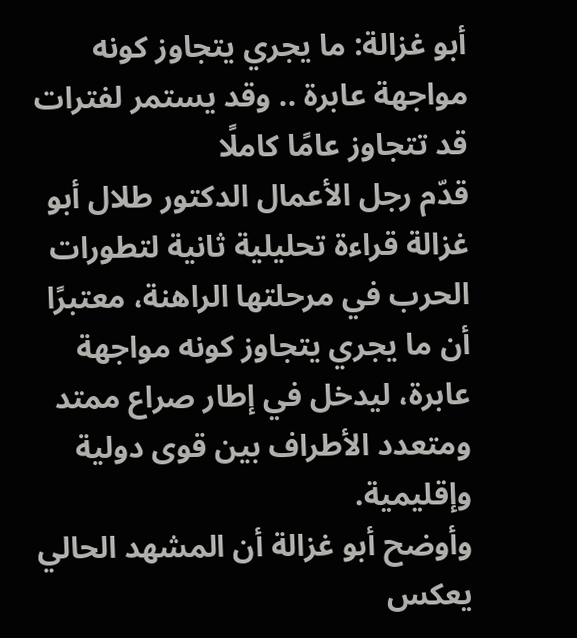أبو غزالة: ما يجري يتجاوز كونه مواجهة عابرة .. وقد يستمر لفترات قد تتجاوز عامًا كاملًا
قدّم رجل الأعمال الدكتور طلال أبو غزالة قراءة تحليلية ثانية لتطورات الحرب في مرحلتها الراهنة، معتبرًا أن ما يجري يتجاوز كونه مواجهة عابرة، ليدخل في إطار صراع ممتد ومتعدد الأطراف بين قوى دولية وإقليمية.
وأوضح أبو غزالة أن المشهد الحالي يعكس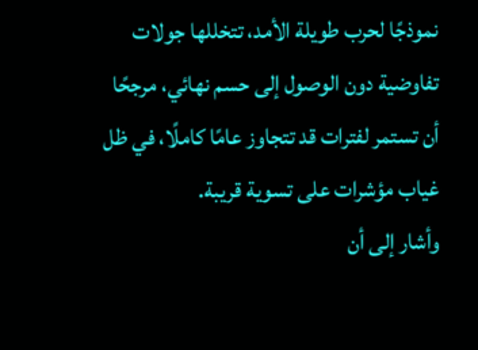نموذجًا لحرب طويلة الأمد، تتخللها جولات تفاوضية دون الوصول إلى حسم نهائي، مرجحًا أن تستمر لفترات قد تتجاوز عامًا كاملًا، في ظل غياب مؤشرات على تسوية قريبة.
وأشار إلى أن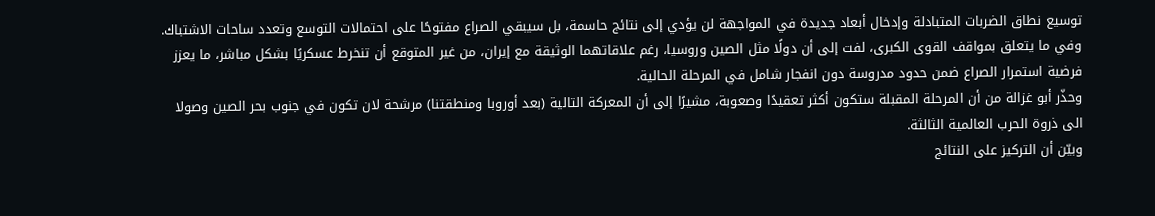توسيع نطاق الضربات المتبادلة وإدخال أبعاد جديدة في المواجهة لن يؤدي إلى نتائج حاسمة، بل سيبقي الصراع مفتوحًا على احتمالات التوسع وتعدد ساحات الاشتباك.
وفي ما يتعلق بمواقف القوى الكبرى، لفت إلى أن دولًا مثل الصين وروسيا، رغم علاقاتهما الوثيقة مع إيران، من غير المتوقع أن تنخرط عسكريًا بشكل مباشر، ما يعزز فرضية استمرار الصراع ضمن حدود مدروسة دون انفجار شامل في المرحلة الحالية.
وحذّر أبو غزالة من أن المرحلة المقبلة ستكون أكثر تعقيدًا وصعوبة، مشيرًا إلى أن المعركة التالية (بعد أوروبا ومنطقتنا) مرشحة لان تكون في جنوب بحر الصين وصولا الى ذروة الحرب العالمية الثالثة.
وبيّن أن التركيز على النتائج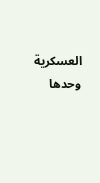العسكرية وحدها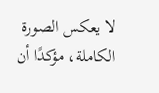لا يعكس الصورة الكاملة، مؤكدًا أن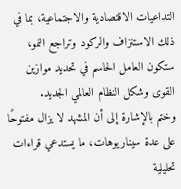التداعيات الاقتصادية والاجتماعية، بما في ذلك الاستنزاف والركود وتراجع النمو، ستكون العامل الحاسم في تحديد موازين القوى وشكل النظام العالمي الجديد.
وختم بالإشارة إلى أن المشهد لا يزال مفتوحًا على عدة سيناريوهات، ما يستدعي قراءات تحليلية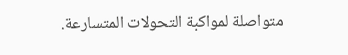متواصلة لمواكبة التحولات المتسارعة.